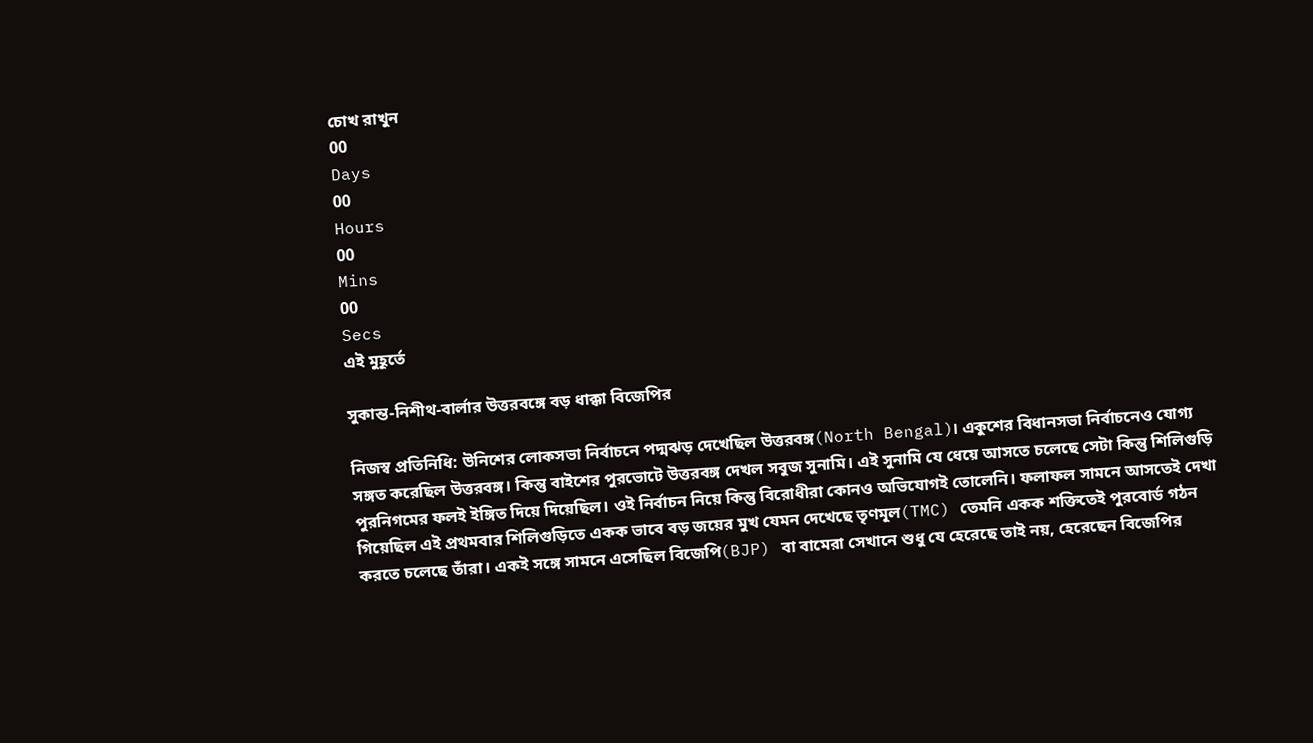চোখ রাখুন
00
Days
00
Hours
00
Mins
00
Secs
এই মুহূর্তে

সুকান্ত-নিশীথ-বার্লার উত্তরবঙ্গে বড় ধাক্কা বিজেপির

নিজস্ব প্রতিনিধি: উনিশের লোকসভা নির্বাচনে পদ্মঝড় দেখেছিল উত্তরবঙ্গ(North Bengal)। একুশের বিধানসভা নির্বাচনেও যোগ্য সঙ্গত করেছিল উত্তরবঙ্গ। কিন্তু বাইশের পুরভোটে উত্তরবঙ্গ দেখল সবুজ সুনামি। এই সুনামি যে ধেয়ে আসতে চলেছে সেটা কিন্তু শিলিগুড়ি পুরনিগমের ফলই ইঙ্গিত দিয়ে দিয়েছিল। ওই নির্বাচন নিয়ে কিন্তু বিরোধীরা কোনও অভিযোগই তোলেনি। ফলাফল সামনে আসতেই দেখা গিয়েছিল এই প্রথমবার শিলিগুড়িতে একক ভাবে বড় জয়ের মুখ যেমন দেখেছে তৃণমূল(TMC) তেমনি একক শক্তিতেই পুরবোর্ড গঠন করতে চলেছে তাঁরা। একই সঙ্গে সামনে এসেছিল বিজেপি(BJP) বা বামেরা সেখানে শুধু যে হেরেছে তাই নয়, হেরেছেন বিজেপির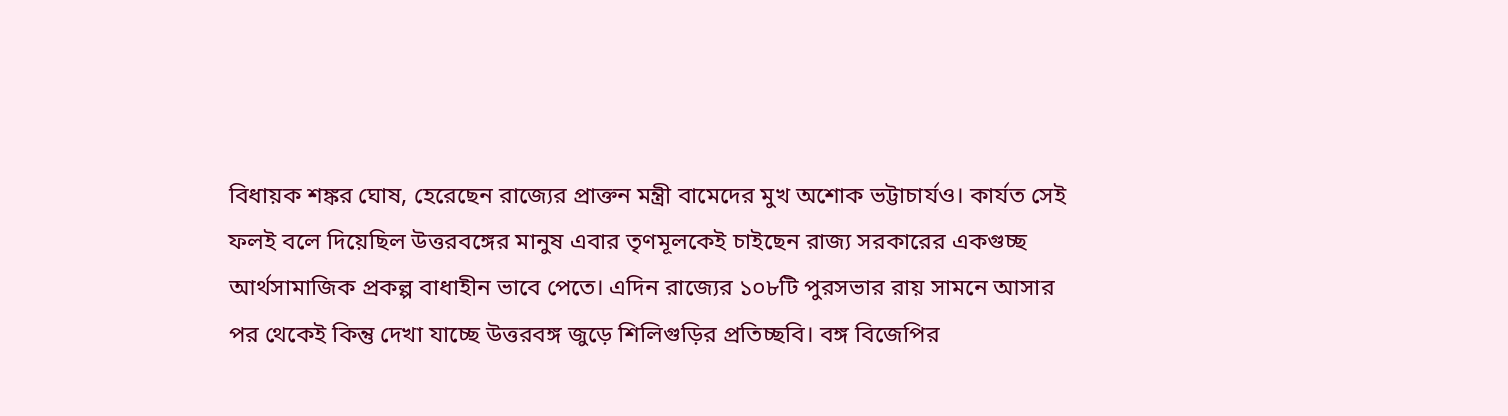বিধায়ক শঙ্কর ঘোষ, হেরেছেন রাজ্যের প্রাক্তন মন্ত্রী বামেদের মুখ অশোক ভট্টাচার্যও। কার্যত সেই ফলই বলে দিয়েছিল উত্তরবঙ্গের মানুষ এবার তৃণমূলকেই চাইছেন রাজ্য সরকারের একগুচ্ছ আর্থসামাজিক প্রকল্প বাধাহীন ভাবে পেতে। এদিন রাজ্যের ১০৮টি পুরসভার রায় সামনে আসার পর থেকেই কিন্তু দেখা যাচ্ছে উত্তরবঙ্গ জুড়ে শিলিগুড়ির প্রতিচ্ছবি। বঙ্গ বিজেপির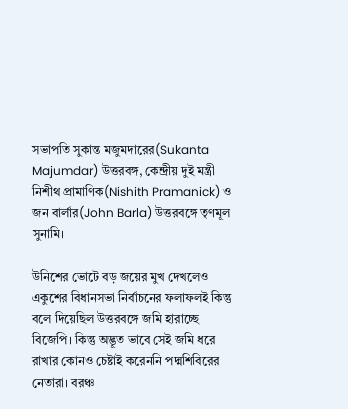সভাপতি সুকান্ত মজুমদারের(Sukanta Majumdar) উত্তরবঙ্গ, কেন্দ্রীয় দুই মন্ত্রী নিশীথ প্রামাণিক(Nishith Pramanick) ও জন বার্লার(John Barla) উত্তরবঙ্গে তৃণমূল সুনামি।

উনিশের ভোটে বড় জয়ের মুখ দেখলেও একুশের বিধানসভা নির্বাচনের ফলাফলই কিন্তু বলে দিয়েছিল উত্তরবঙ্গে জমি হারাচ্ছে বিজেপি। কিন্তু অদ্ভূত ভাবে সেই জমি ধরে রাখার কোনও চেষ্টাই করেননি পদ্মশিবিরের নেতারা। বরঞ্চ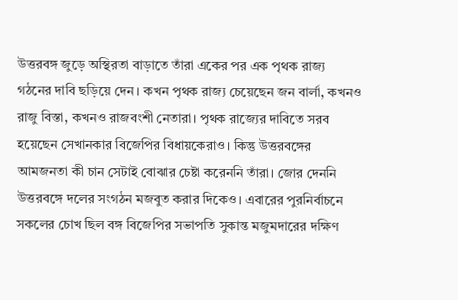উত্তরবঙ্গ জুড়ে অস্থিরতা বাড়াতে তাঁরা একের পর এক পৃথক রাজ্য গঠনের দাবি ছড়িয়ে দেন। কখন পৃথক রাজ্য চেয়েছেন জন বার্লা, কখনও রাজু বিস্তা, কখনও রাজবংশী নেতারা। পৃথক রাজ্যের দাবিতে সরব হয়েছেন সেখানকার বিজেপির বিধায়কেরাও। কিন্তু উত্তরবঙ্গের আমজনতা কী চান সেটাই বোঝার চেষ্টা করেননি তাঁরা। জোর দেননি উত্তরবঙ্গে দলের সংগঠন মজবুত করার দিকেও। এবারের পুরনির্বাচনে সকলের চোখ ছিল বঙ্গ বিজেপির সভাপতি সুকান্ত মজুমদারের দক্ষিণ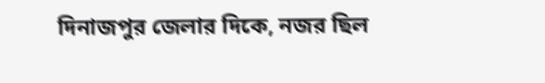দিনাজপুর জেলার দিকে, নজর ছিল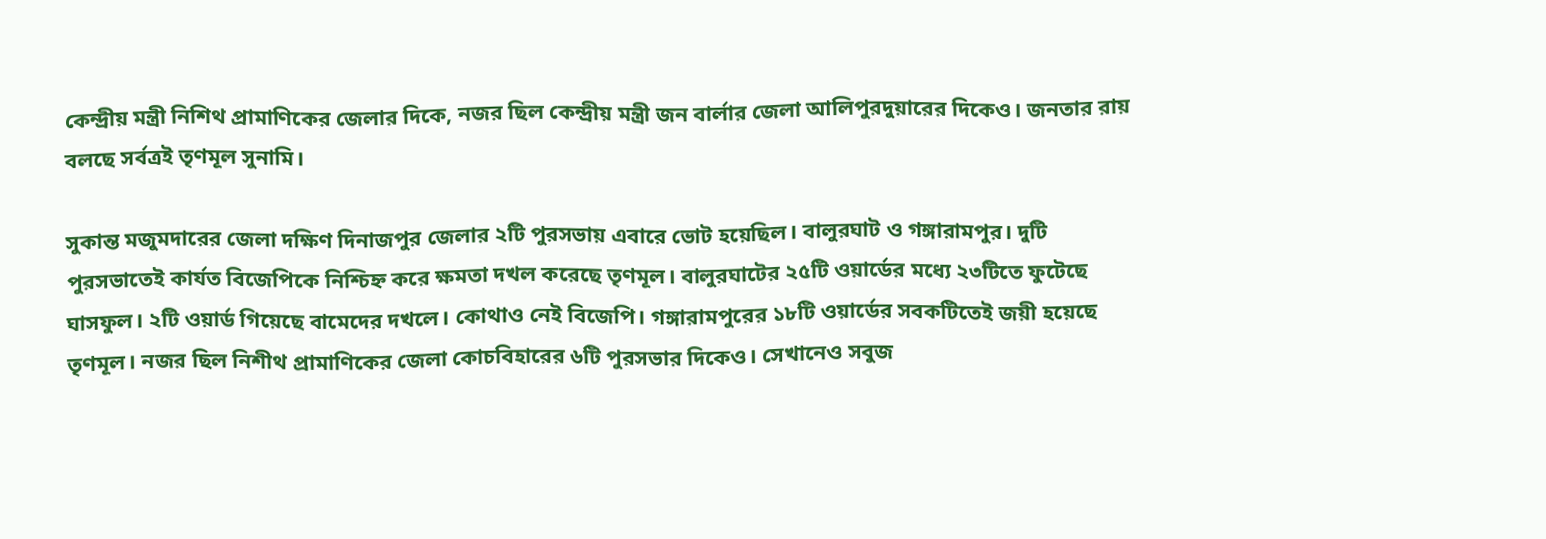কেন্দ্রীয় মন্ত্রী নিশিথ প্রামাণিকের জেলার দিকে, নজর ছিল কেন্দ্রীয় মন্ত্রী জন বার্লার জেলা আলিপুরদুয়ারের দিকেও। জনতার রায় বলছে সর্বত্রই তৃণমূল সুনামি।

সুকান্ত মজুমদারের জেলা দক্ষিণ দিনাজপুর জেলার ২টি পুরসভায় এবারে ভোট হয়েছিল। বালুরঘাট ও গঙ্গারামপুর। দুটি পুরসভাতেই কার্যত বিজেপিকে নিশ্চিহ্ন করে ক্ষমতা দখল করেছে তৃণমূল। বালুরঘাটের ২৫টি ওয়ার্ডের মধ্যে ২৩টিতে ফুটেছে ঘাসফুল। ২টি ওয়ার্ড গিয়েছে বামেদের দখলে। কোথাও নেই বিজেপি। গঙ্গারামপুরের ১৮টি ওয়ার্ডের সবকটিতেই জয়ী হয়েছে তৃণমূল। নজর ছিল নিশীথ প্রামাণিকের জেলা কোচবিহারের ৬টি পুরসভার দিকেও। সেখানেও সবুজ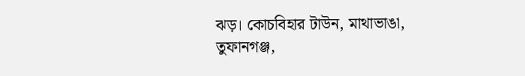ঝড়। কোচবিহার টাউন, মাথাভাঙা, তুফানগঞ্জ,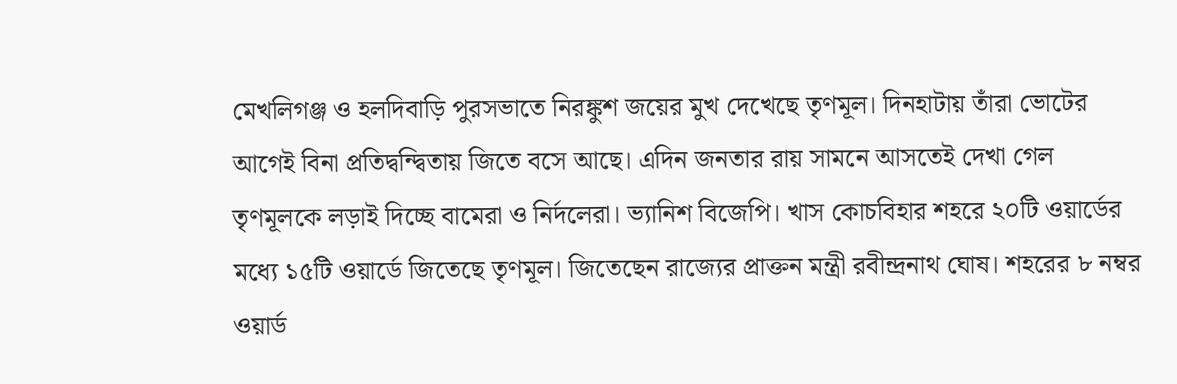মেখলিগঞ্জ ও হলদিবাড়ি পুরসভাতে নিরঙ্কুশ জয়ের মুখ দেখেছে তৃণমূল। দিনহাটায় তাঁরা ভোটের আগেই বিনা প্রতিদ্বন্দ্বিতায় জিতে বসে আছে। এদিন জনতার রায় সামনে আসতেই দেখা গেল তৃণমূলকে লড়াই দিচ্ছে বামেরা ও নির্দলেরা। ভ্যানিশ বিজেপি। খাস কোচবিহার শহরে ২০টি ওয়ার্ডের মধ্যে ১৫টি ওয়ার্ডে জিতেছে তৃণমূল। জিতেছেন রাজ্যের প্রাক্তন মন্ত্রী রবীন্দ্রনাথ ঘোষ। শহরের ৮ নম্বর ওয়ার্ড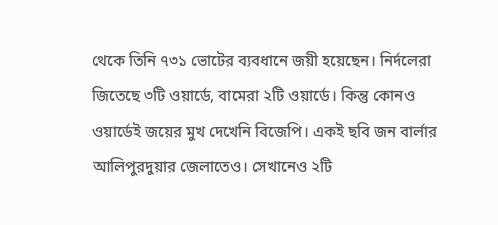থেকে তিনি ৭৩১ ভোটের ব্যবধানে জয়ী হয়েছেন। নির্দলেরা জিতেছে ৩টি ওয়ার্ডে, বামেরা ২টি ওয়ার্ডে। কিন্তু কোনও ওয়ার্ডেই জয়ের মুখ দেখেনি বিজেপি। একই ছবি জন বার্লার আলিপুরদুয়ার জেলাতেও। সেখানেও ২টি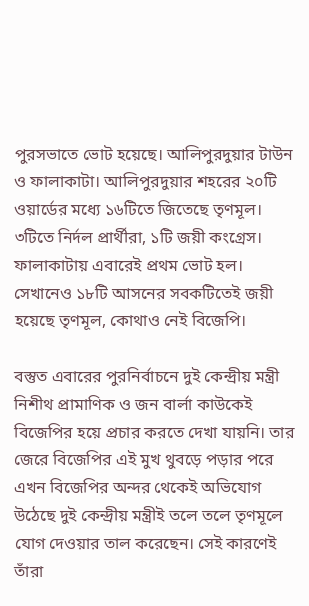পুরসভাতে ভোট হয়েছে। আলিপুরদুয়ার টাউন ও ফালাকাটা। আলিপুরদুয়ার শহরের ২০টি ওয়ার্ডের মধ্যে ১৬টিতে জিতেছে তৃণমূল। ৩টিতে নির্দল প্রার্থীরা, ১টি জয়ী কংগ্রেস। ফালাকাটায় এবারেই প্রথম ভোট হল। সেখানেও ১৮টি আসনের সবকটিতেই জয়ী হয়েছে তৃণমূল, কোথাও নেই বিজেপি।

বস্তুত এবারের পুরনির্বাচনে দুই কেন্দ্রীয় মন্ত্রী নিশীথ প্রামাণিক ও জন বার্লা কাউকেই বিজেপির হয়ে প্রচার করতে দেখা যায়নি। তার জেরে বিজেপির এই মুখ থুবড়ে পড়ার পরে এখন বিজেপির অন্দর থেকেই অভিযোগ উঠেছে দুই কেন্দ্রীয় মন্ত্রীই তলে তলে তৃণমূলে যোগ দেওয়ার তাল করেছেন। সেই কারণেই তাঁরা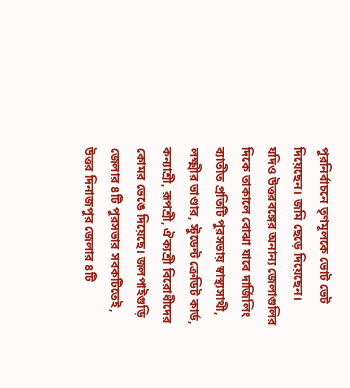পুরনির্বাচনে তৃণমূলকে ভোট ভেট দিয়েছেন। জমি ছেড়ে দিয়েছেন। যদিও উত্তরবঙ্গের অনান্য জেলাগুলির দিকে তাকালে বোঝা যাবে দার্জিলিং ব্যাতীত প্রতিটি পুরসভায় স্বাস্থ্যসাথী, লক্ষ্মীর ভাণ্ডার, স্টুডেন্ট ক্রেডিট কার্ড, কন্যাশ্রী, রূপশ্রী, ঐক্যশ্রী বিরোধীদের কোমর ভেঙে দিয়েছে। জলপাইগুড়ি জেলার ৪টি পুরসভার সবকটিতেই, উত্তর দিনাজপুর জেলার ৪টি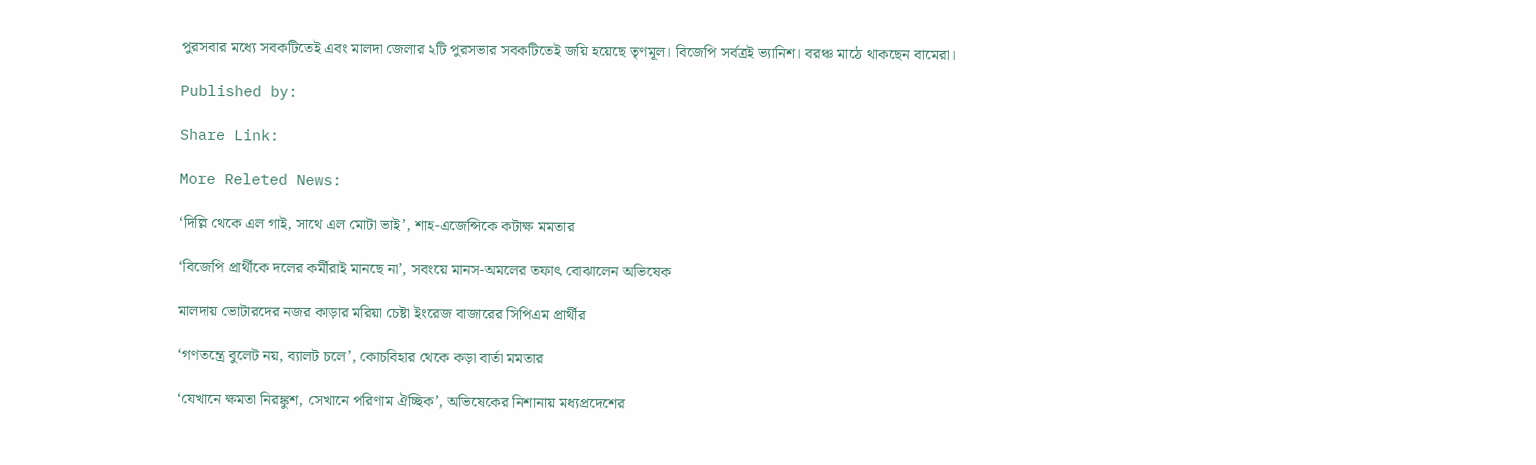পুরসবার মধ্যে সবকটিতেই এবং মালদা জেলার ২টি পুরসভার সবকটিতেই জয়ি হয়েছে তৃণমূল। বিজেপি সর্বত্রই ভ্যানিশ। বরঞ্চ মাঠে থাকছেন বামেরা।

Published by:

Share Link:

More Releted News:

‘দিল্লি থেকে এল গাই, সাথে এল মোটা ভাই’, শাহ-এজেন্সিকে কটাক্ষ মমতার

‘বিজেপি প্রার্থীকে দলের কর্মীরাই মানছে না’, সবংয়ে মানস-অমলের তফাৎ বোঝালেন অভিষেক

মালদায় ভোটারদের নজর কাড়ার মরিয়া চেষ্টা ইংরেজ বাজারের সিপিএম প্রার্থীর

‘গণতন্ত্রে বুলেট নয়, ব্যালট চলে’, কোচবিহার থেকে কড়া বার্তা মমতার

‘যেখানে ক্ষমতা নিরঙ্কুশ, সেখানে পরিণাম ঐচ্ছিক’, অভিষেকের নিশানায় মধ্যপ্রদেশের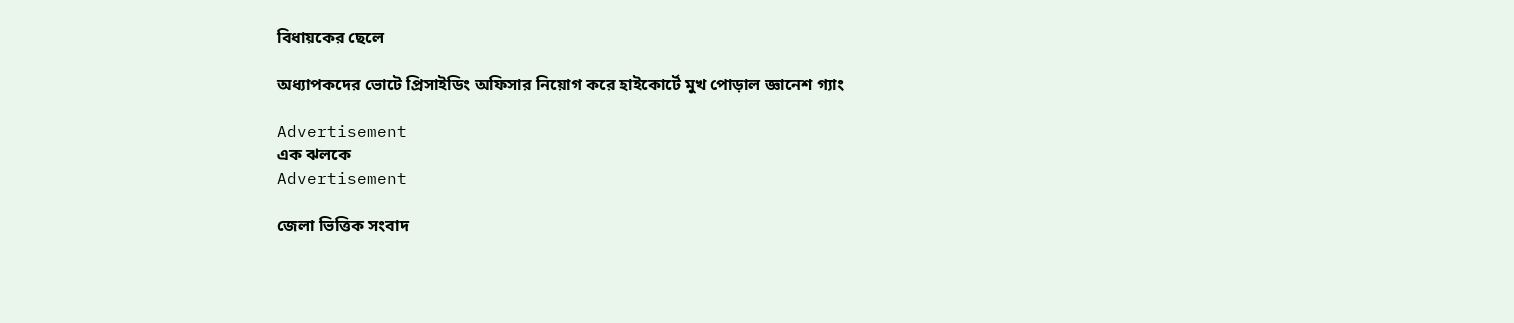বিধায়কের ছেলে

অধ্যাপকদের ভোটে প্রিসাইডিং অফিসার নিয়োগ করে হাইকোর্টে মুখ পোড়াল জ্ঞানেশ গ্যাং

Advertisement
এক ঝলকে
Advertisement

জেলা ভিত্তিক সংবাদ